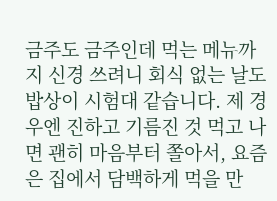금주도 금주인데 먹는 메뉴까지 신경 쓰려니 회식 없는 날도 밥상이 시험대 같습니다. 제 경우엔 진하고 기름진 것 먹고 나면 괜히 마음부터 쫄아서, 요즘은 집에서 담백하게 먹을 만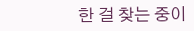한 걸 찾는 중이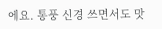에요. 통풍 신경 쓰면서도 맛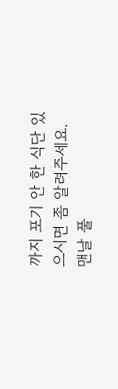까지 포기 안 한 식단 있으시면 좀 알려주세요. 맨날 풀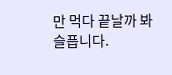만 먹다 끝날까 봐 슬픕니다.